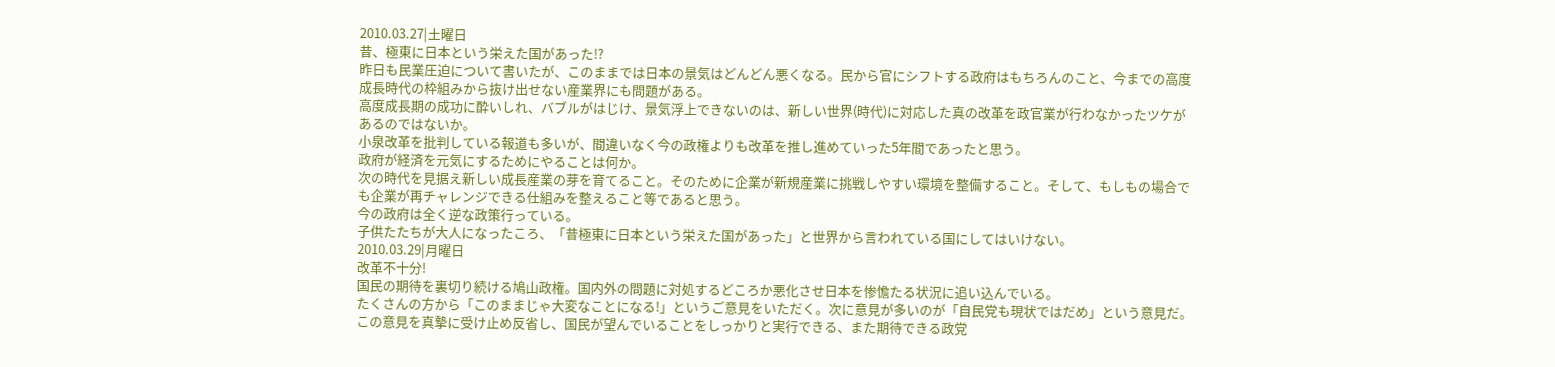2010.03.27|土曜日
昔、極東に日本という栄えた国があった!?
昨日も民業圧迫について書いたが、このままでは日本の景気はどんどん悪くなる。民から官にシフトする政府はもちろんのこと、今までの高度成長時代の枠組みから抜け出せない産業界にも問題がある。
高度成長期の成功に酔いしれ、バブルがはじけ、景気浮上できないのは、新しい世界(時代)に対応した真の改革を政官業が行わなかったツケがあるのではないか。
小泉改革を批判している報道も多いが、間違いなく今の政権よりも改革を推し進めていった5年間であったと思う。
政府が経済を元気にするためにやることは何か。
次の時代を見据え新しい成長産業の芽を育てること。そのために企業が新規産業に挑戦しやすい環境を整備すること。そして、もしもの場合でも企業が再チャレンジできる仕組みを整えること等であると思う。
今の政府は全く逆な政策行っている。
子供たたちが大人になったころ、「昔極東に日本という栄えた国があった」と世界から言われている国にしてはいけない。
2010.03.29|月曜日
改革不十分!
国民の期待を裏切り続ける鳩山政権。国内外の問題に対処するどころか悪化させ日本を惨憺たる状況に追い込んでいる。
たくさんの方から「このままじゃ大変なことになる!」というご意見をいただく。次に意見が多いのが「自民党も現状ではだめ」という意見だ。
この意見を真摯に受け止め反省し、国民が望んでいることをしっかりと実行できる、また期待できる政党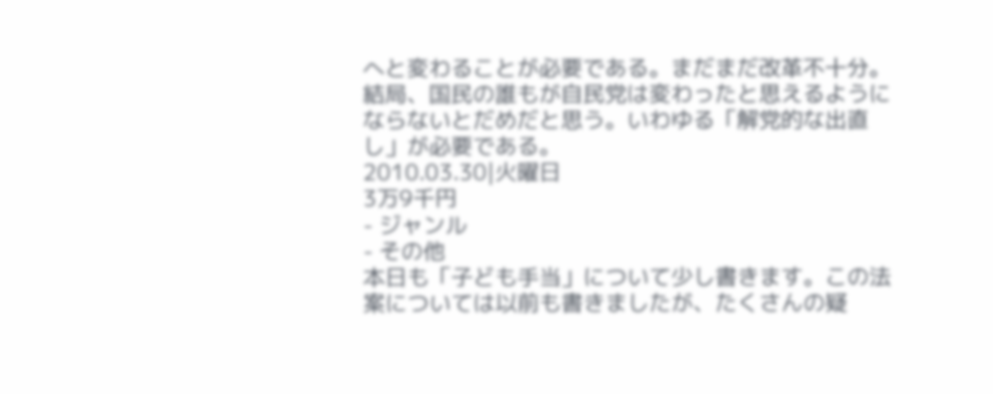へと変わることが必要である。まだまだ改革不十分。
結局、国民の誰もが自民党は変わったと思えるようにならないとだめだと思う。いわゆる「解党的な出直し」が必要である。
2010.03.30|火曜日
3万9千円
- ジャンル
- その他
本日も「子ども手当」について少し書きます。この法案については以前も書きましたが、たくさんの疑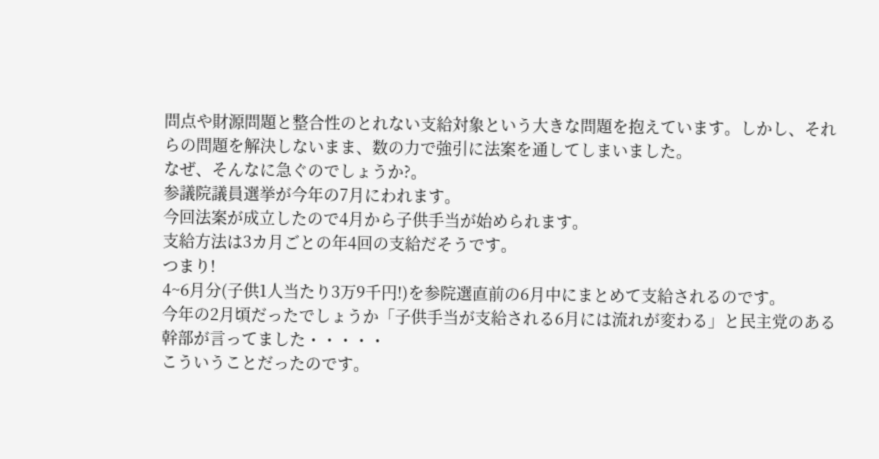問点や財源問題と整合性のとれない支給対象という大きな問題を抱えています。しかし、それらの問題を解決しないまま、数の力で強引に法案を通してしまいました。
なぜ、そんなに急ぐのでしょうか?。
参議院議員選挙が今年の7月にわれます。
今回法案が成立したので4月から子供手当が始められます。
支給方法は3カ月ごとの年4回の支給だそうです。
つまり!
4~6月分(子供1人当たり3万9千円!)を参院選直前の6月中にまとめて支給されるのです。
今年の2月頃だったでしょうか「子供手当が支給される6月には流れが変わる」と民主党のある幹部が言ってました・・・・・
こういうことだったのです。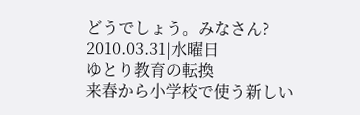どうでしょう。みなさん?
2010.03.31|水曜日
ゆとり教育の転換
来春から小学校で使う新しい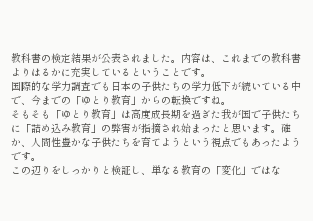教科書の検定結果が公表されました。内容は、これまでの教科書よりはるかに充実しているということです。
国際的な学力調査でも日本の子供たちの学力低下が続いている中で、今までの「ゆとり教育」からの転換ですね。
そもそも「ゆとり教育」は高度成長期を過ぎた我が国で子供たちに「詰め込み教育」の弊害が指摘され始まったと思います。確か、人間性豊かな子供たちを育てようという視点でもあったようです。
この辺りをしっかりと検証し、単なる教育の「変化」ではな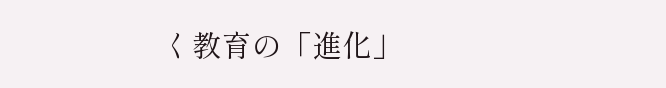く教育の「進化」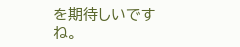を期待しいですね。